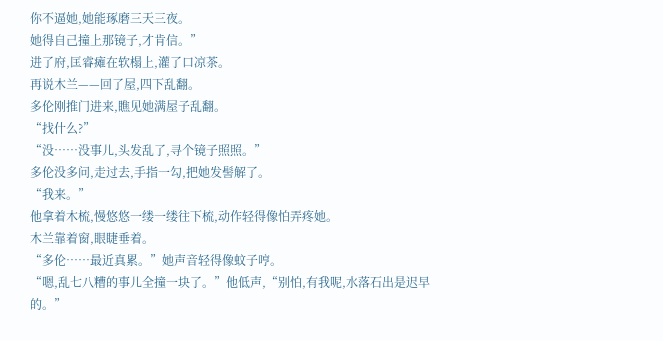你不逼她,她能琢磨三天三夜。
她得自己撞上那镜子,才肯信。”
进了府,匡睿瘫在软榻上,灌了口凉茶。
再说木兰——回了屋,四下乱翻。
多伦刚推门进来,瞧见她满屋子乱翻。
“找什么?”
“没……没事儿,头发乱了,寻个镜子照照。”
多伦没多问,走过去,手指一勾,把她发髻解了。
“我来。”
他拿着木梳,慢悠悠一缕一缕往下梳,动作轻得像怕弄疼她。
木兰靠着窗,眼睫垂着。
“多伦……最近真累。”她声音轻得像蚊子哼。
“嗯,乱七八糟的事儿全撞一块了。”他低声,“别怕,有我呢,水落石出是迟早的。”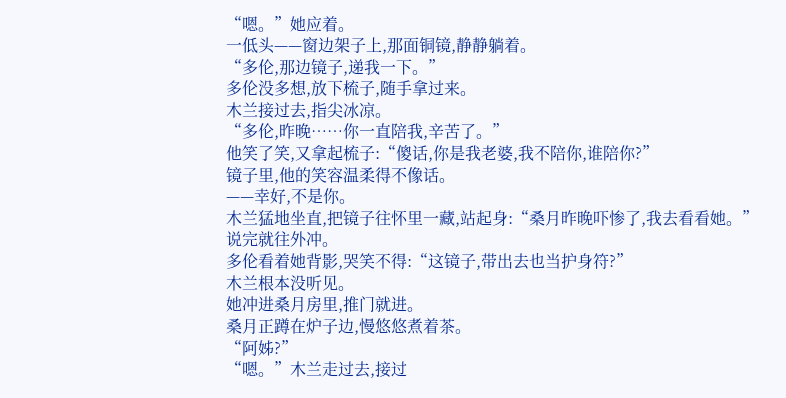“嗯。”她应着。
一低头——窗边架子上,那面铜镜,静静躺着。
“多伦,那边镜子,递我一下。”
多伦没多想,放下梳子,随手拿过来。
木兰接过去,指尖冰凉。
“多伦,昨晚……你一直陪我,辛苦了。”
他笑了笑,又拿起梳子:“傻话,你是我老婆,我不陪你,谁陪你?”
镜子里,他的笑容温柔得不像话。
——幸好,不是你。
木兰猛地坐直,把镜子往怀里一藏,站起身:“桑月昨晚吓惨了,我去看看她。”
说完就往外冲。
多伦看着她背影,哭笑不得:“这镜子,带出去也当护身符?”
木兰根本没听见。
她冲进桑月房里,推门就进。
桑月正蹲在炉子边,慢悠悠煮着茶。
“阿姊?”
“嗯。”木兰走过去,接过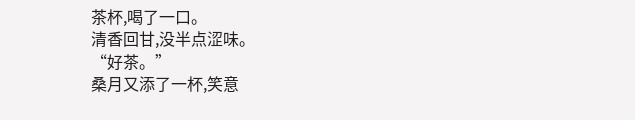茶杯,喝了一口。
清香回甘,没半点涩味。
“好茶。”
桑月又添了一杯,笑意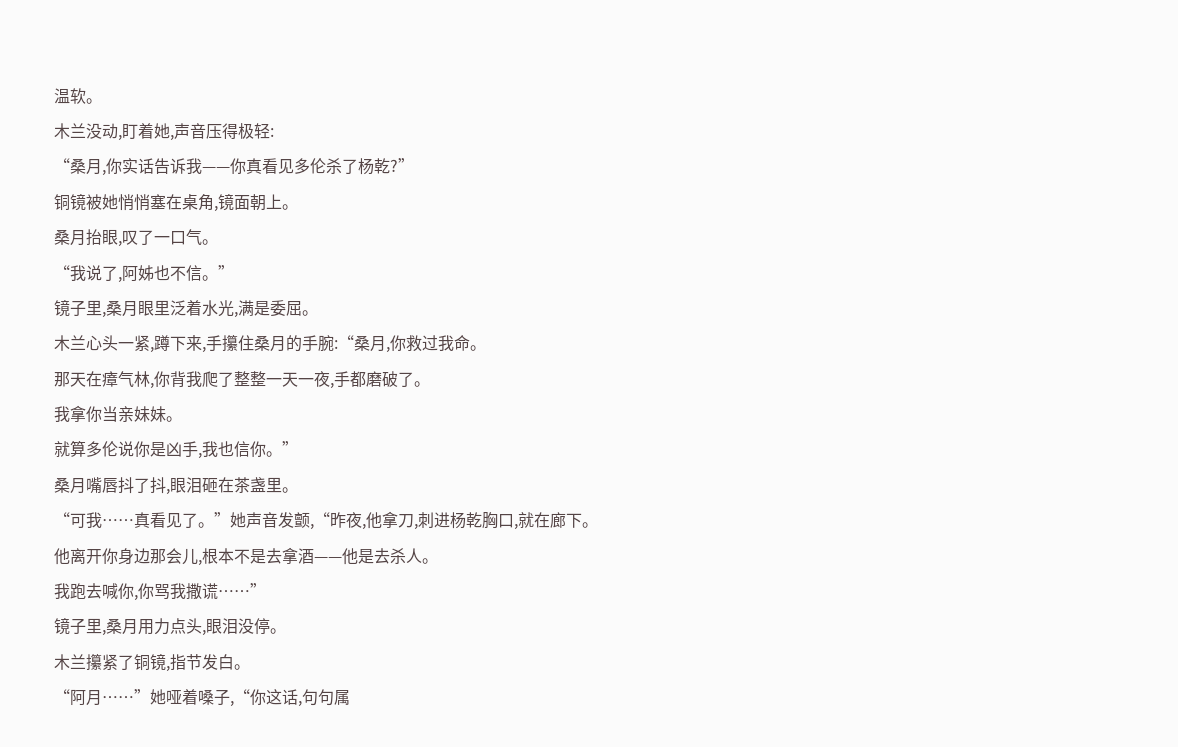温软。
木兰没动,盯着她,声音压得极轻:
“桑月,你实话告诉我——你真看见多伦杀了杨乾?”
铜镜被她悄悄塞在桌角,镜面朝上。
桑月抬眼,叹了一口气。
“我说了,阿姊也不信。”
镜子里,桑月眼里泛着水光,满是委屈。
木兰心头一紧,蹲下来,手攥住桑月的手腕:“桑月,你救过我命。
那天在瘴气林,你背我爬了整整一天一夜,手都磨破了。
我拿你当亲妹妹。
就算多伦说你是凶手,我也信你。”
桑月嘴唇抖了抖,眼泪砸在茶盏里。
“可我……真看见了。”她声音发颤,“昨夜,他拿刀,刺进杨乾胸口,就在廊下。
他离开你身边那会儿,根本不是去拿酒——他是去杀人。
我跑去喊你,你骂我撒谎……”
镜子里,桑月用力点头,眼泪没停。
木兰攥紧了铜镜,指节发白。
“阿月……”她哑着嗓子,“你这话,句句属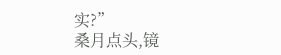实?”
桑月点头,镜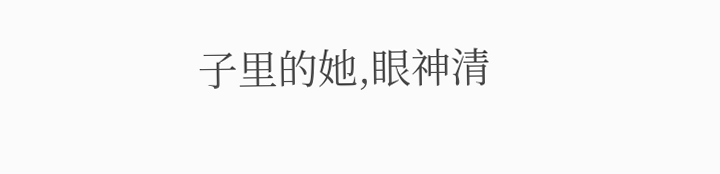子里的她,眼神清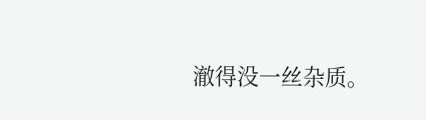澈得没一丝杂质。